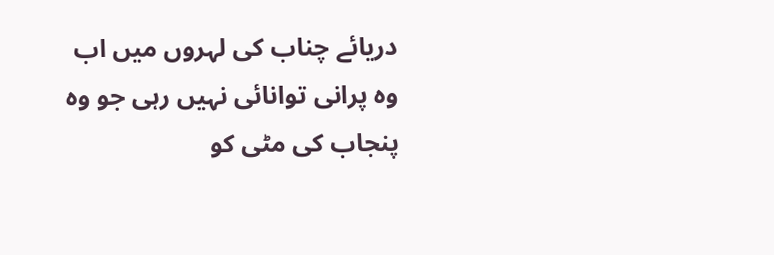دریائے چناب کی لہروں میں اب وہ پرانی توانائی نہیں رہی جو وہ پنجاب کی مٹی کو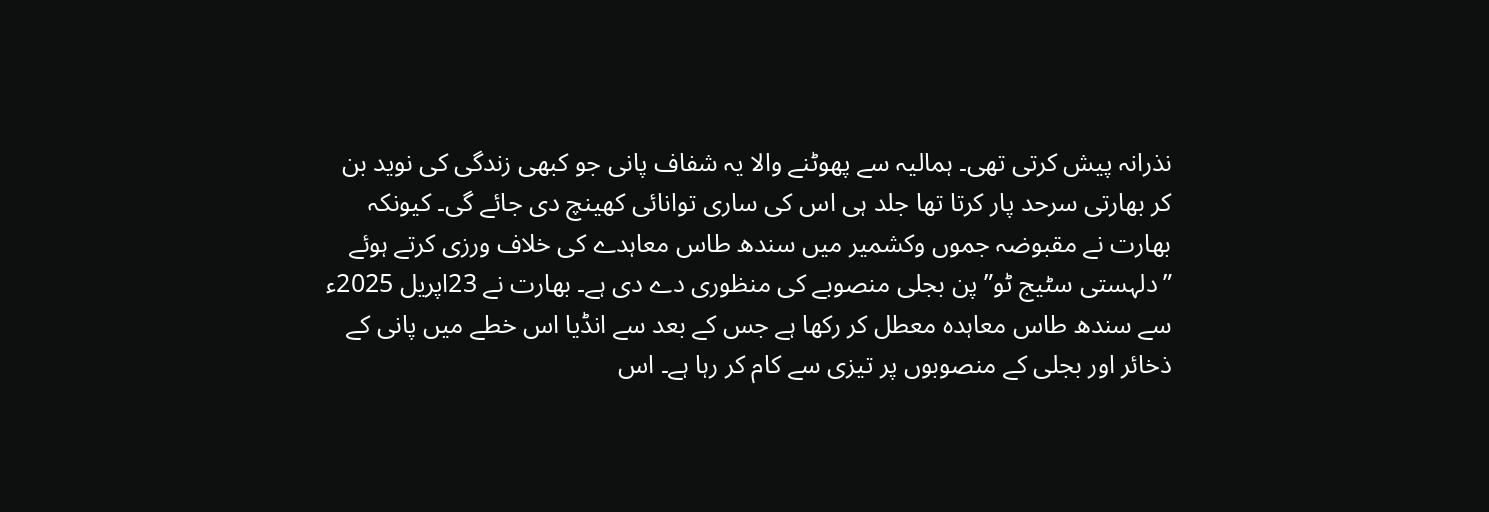نذرانہ پیش کرتی تھی۔ ہمالیہ سے پھوٹنے والا یہ شفاف پانی جو کبھی زندگی کی نوید بن کر بھارتی سرحد پار کرتا تھا جلد ہی اس کی ساری توانائی کھینچ دی جائے گی۔ کیونکہ بھارت نے مقبوضہ جموں وکشمیر میں سندھ طاس معاہدے کی خلاف ورزی کرتے ہوئے ”دلہستی سٹیج ٹو” پن بجلی منصوبے کی منظوری دے دی ہے۔ بھارت نے 23اپریل 2025ء سے سندھ طاس معاہدہ معطل کر رکھا ہے جس کے بعد سے انڈیا اس خطے میں پانی کے ذخائر اور بجلی کے منصوبوں پر تیزی سے کام کر رہا ہے۔ اس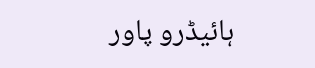ہائیڈرو پاور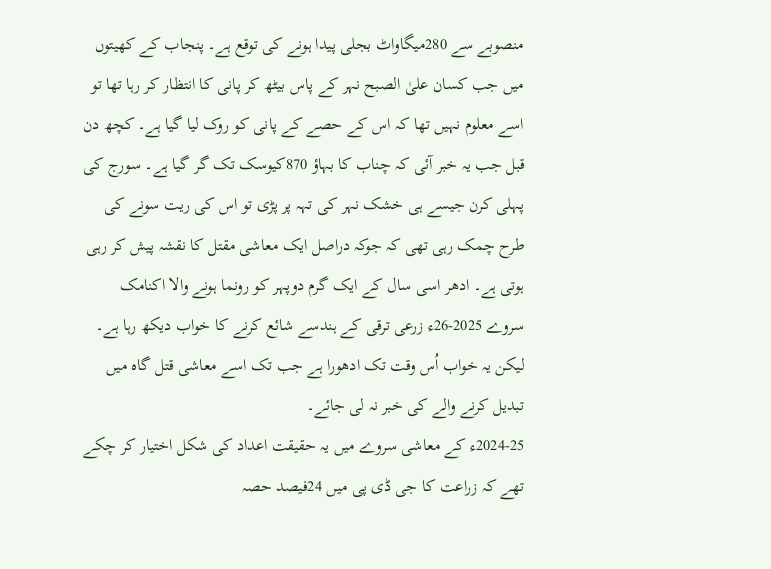منصوبے سے 280میگاواٹ بجلی پیدا ہونے کی توقع ہے۔ پنجاب کے کھیتوں میں جب کسان علیٰ الصبح نہر کے پاس بیٹھ کر پانی کا انتظار کر رہا تھا تو اسے معلوم نہیں تھا کہ اس کے حصے کے پانی کو روک لیا گیا ہے۔ کچھ دن قبل جب یہ خبر آئی کہ چناب کا بہاؤ 870کیوسک تک گر گیا ہے۔ سورج کی پہلی کرن جیسے ہی خشک نہر کی تہہ پر پڑی تو اس کی ریت سونے کی طرح چمک رہی تھی کہ جوکہ دراصل ایک معاشی مقتل کا نقشہ پیش کر رہی ہوتی ہے۔ ادھر اسی سال کے ایک گرم دوپہر کو رونما ہونے والا اکنامک سروے 2025-26ء زرعی ترقی کے ہندسے شائع کرنے کا خواب دیکھ رہا ہے۔ لیکن یہ خواب اُس وقت تک ادھورا ہے جب تک اسے معاشی قتل گاہ میں تبدیل کرنے والے کی خبر نہ لی جائے۔
2024-25ء کے معاشی سروے میں یہ حقیقت اعداد کی شکل اختیار کر چکے تھے کہ زراعت کا جی ڈی پی میں 24فیصد حصہ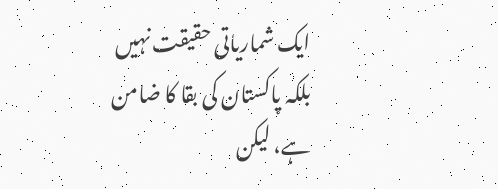ایک شماریاتی حقیقت نہیں بلکہ پاکستان کی بقا کا ضامن ہے، لیکن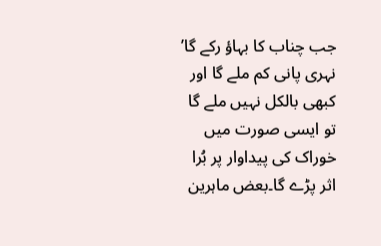جب چناب کا بہاؤ رکے گا’ نہری پانی کم ملے گا اور کبھی بالکل نہیں ملے گا تو ایسی صورت میں خوراک کی پیداوار پر بُرا اثر پڑے گا۔بعض ماہرین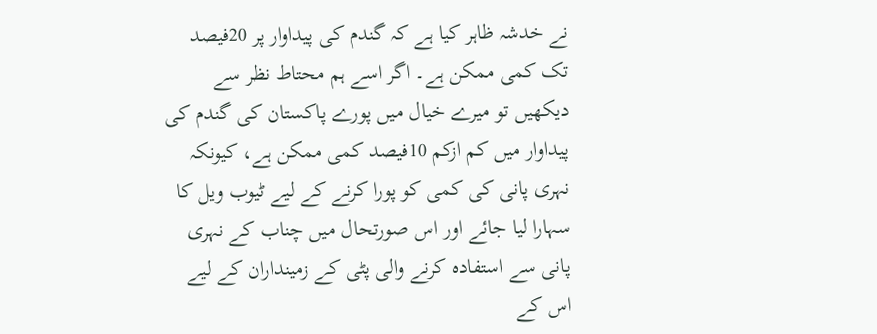نے خدشہ ظاہر کیا ہے کہ گندم کی پیداوار پر 20فیصد تک کمی ممکن ہے۔ اگر اسے ہم محتاط نظر سے دیکھیں تو میرے خیال میں پورے پاکستان کی گندم کی پیداوار میں کم ازکم 10فیصد کمی ممکن ہے، کیونکہ نہری پانی کی کمی کو پورا کرنے کے لیے ٹیوب ویل کا سہارا لیا جائے اور اس صورتحال میں چناب کے نہری پانی سے استفادہ کرنے والی پٹی کے زمینداران کے لیے اس کے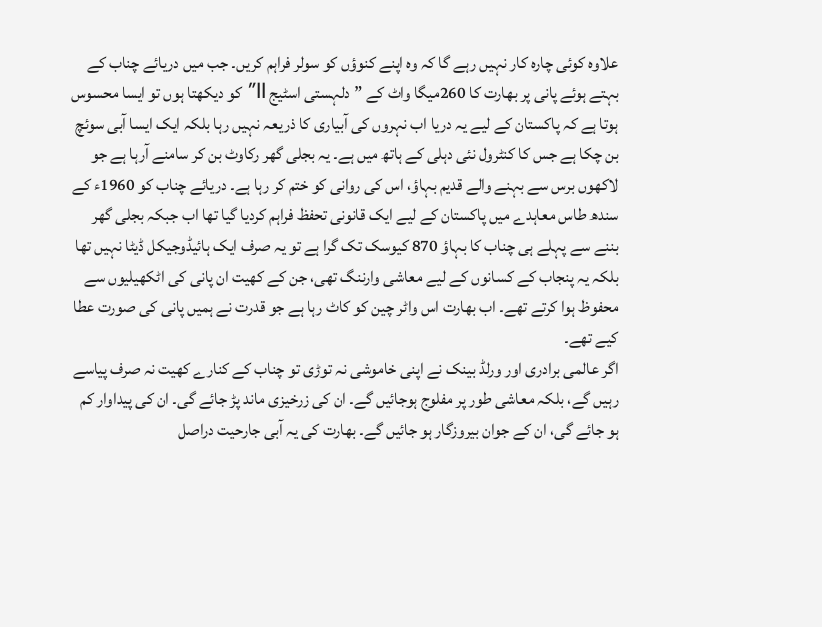علاوہ کوئی چارہ کار نہیں رہے گا کہ وہ اپنے کنوؤں کو سولر فراہم کریں۔ جب میں دریائے چناب کے بہتے ہوئے پانی پر بھارت کا 260میگا واٹ کے ”دلہستی اسٹیج II” کو دیکھتا ہوں تو ایسا محسوس ہوتا ہے کہ پاکستان کے لیے یہ دریا اب نہروں کی آبیاری کا ذریعہ نہیں رہا بلکہ ایک ایسا آبی سوئچ بن چکا ہے جس کا کنٹرول نئی دہلی کے ہاتھ میں ہے۔ یہ بجلی گھر رکاوٹ بن کر سامنے آرہا ہے جو لاکھوں برس سے بہنے والے قدیم بہاؤ، اس کی روانی کو ختم کر رہا ہے۔ دریائے چناب کو 1960ء کے سندھ طاس معاہدے میں پاکستان کے لیے ایک قانونی تحفظ فراہم کردیا گیا تھا اب جبکہ بجلی گھر بننے سے پہلے ہی چناب کا بہاؤ 870 کیوسک تک گرا ہے تو یہ صرف ایک ہائیڈوجیکل ڈیٹا نہیں تھا بلکہ یہ پنجاب کے کسانوں کے لیے معاشی وارننگ تھی، جن کے کھیت ان پانی کی اٹکھیلیوں سے محفوظ ہوا کرتے تھے۔ اب بھارت اس واٹر چین کو کاٹ رہا ہے جو قدرت نے ہمیں پانی کی صورت عطا کیے تھے۔
اگر عالمی برادری اور ورلڈ بینک نے اپنی خاموشی نہ توڑی تو چناب کے کنارے کھیت نہ صرف پیاسے رہیں گے، بلکہ معاشی طور پر مفلوج ہوجائیں گے۔ ان کی زرخیزی ماند پڑ جائے گی۔ ان کی پیداوار کم ہو جائے گی، ان کے جوان بیروزگار ہو جائیں گے۔ بھارت کی یہ آبی جارحیت دراصل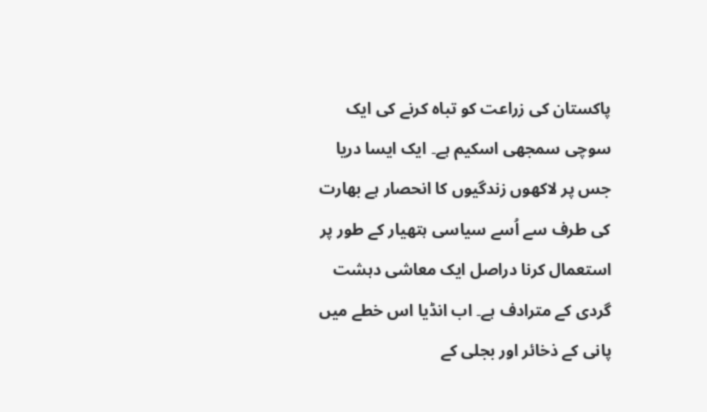پاکستان کی زراعت کو تباہ کرنے کی ایک سوچی سمجھی اسکیم ہے۔ ایک ایسا دریا جس پر لاکھوں زندگیوں کا انحصار ہے بھارت کی طرف سے اُسے سیاسی ہتھیار کے طور پر استعمال کرنا دراصل ایک معاشی دہشت گردی کے مترادف ہے۔ اب انڈیا اس خطے میں پانی کے ذخائر اور بجلی کے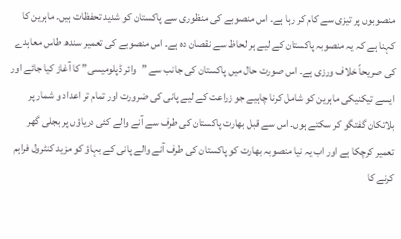منصوبوں پر تیزی سے کام کر رہا ہے۔ اس منصوبے کی منظوری سے پاکستان کو شدید تحفظات ہیں۔ ماہرین کا کہنا ہے کہ یہ منصوبہ پاکستان کے لیے ہر لحاظ سے نقصان دہ ہے۔ اس منصوبے کی تعمیر سندھ طاس معاہدے کی صریحاً خلاف ورزی ہے۔ اس صورت حال میں پاکستان کی جانب سے ”وائر ڈپلومیسی” کا آغاز کیا جائے اور ایسے تیکنیکی ماہرین کو شامل کرنا چاہیے جو زراعت کے لیے پانی کی ضرورت اور تمام تر اعداد و شمار پر بلاتکان گفتگو کر سکتے ہوں۔ اس سے قبل بھارت پاکستان کی طرف سے آنے والے کئی دریاؤں پر بجلی گھر تعمیر کرچکا ہے اور اب یہ نیا منصوبہ بھارت کو پاکستان کی طرف آنے والے پانی کے بہاؤ کو مزید کنٹرول فراہم کرنے کا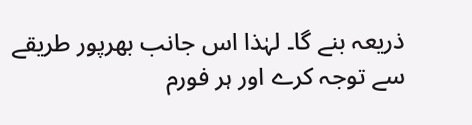ذریعہ بنے گا۔ لہٰذا اس جانب بھرپور طریقے سے توجہ کرے اور ہر فورم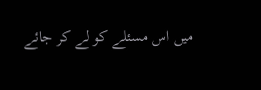میں اس مسئلے کو لے کر جائے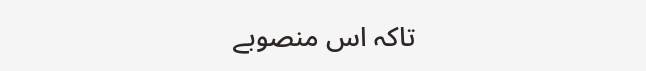تاکہ اس منصوبے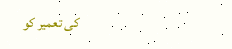کی تعمیر کو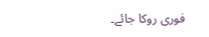فوری روکا جائے۔